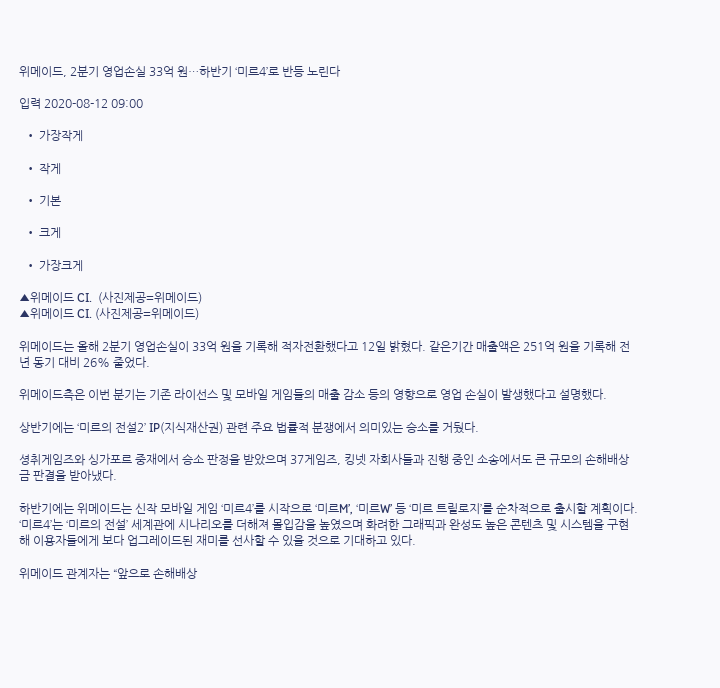위메이드, 2분기 영업손실 33억 원…하반기 ‘미르4’로 반등 노린다

입력 2020-08-12 09:00

  • 가장작게

  • 작게

  • 기본

  • 크게

  • 가장크게

▲위메이드 CI.  (사진제공=위메이드)
▲위메이드 CI. (사진제공=위메이드)

위메이드는 올해 2분기 영업손실이 33억 원을 기록해 적자전환했다고 12일 밝혔다. 같은기간 매출액은 251억 원을 기록해 전년 동기 대비 26% 줄었다.

위메이드측은 이번 분기는 기존 라이선스 및 모바일 게임들의 매출 감소 등의 영향으로 영업 손실이 발생했다고 설명했다.

상반기에는 ‘미르의 전설2’ IP(지식재산권) 관련 주요 법률적 분쟁에서 의미있는 승소를 거뒀다.

셩취게임즈와 싱가포르 중재에서 승소 판정을 받았으며 37게임즈, 킹넷 자회사들과 진행 중인 소송에서도 큰 규모의 손해배상금 판결을 받아냈다.

하반기에는 위메이드는 신작 모바일 게임 ‘미르4’를 시작으로 ‘미르M’, ‘미르W’ 등 ‘미르 트릴로지’를 순차적으로 출시할 계획이다. ‘미르4’는 ‘미르의 전설’ 세계관에 시나리오를 더해져 몰입감을 높였으며 화려한 그래픽과 완성도 높은 콘텐츠 및 시스템을 구현해 이용자들에게 보다 업그레이드된 재미를 선사할 수 있을 것으로 기대하고 있다.

위메이드 관계자는 “앞으로 손해배상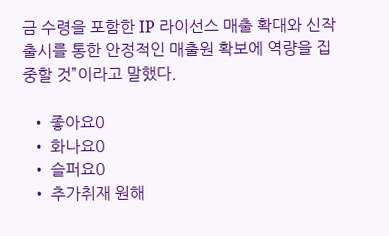금 수령을 포함한 IP 라이선스 매출 확대와 신작 출시를 통한 안정적인 매출원 확보에 역량을 집중할 것”이라고 말했다.

  • 좋아요0
  • 화나요0
  • 슬퍼요0
  • 추가취재 원해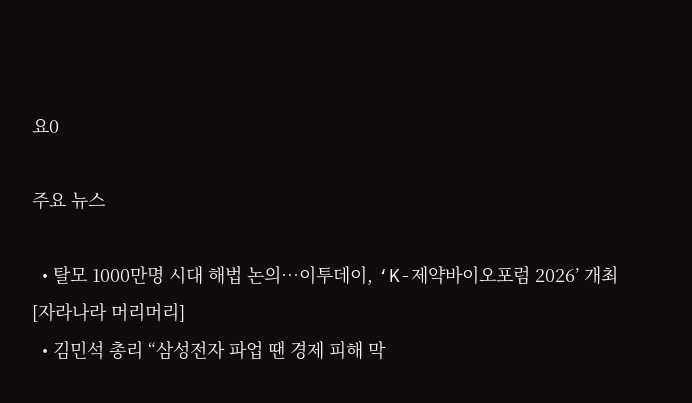요0

주요 뉴스

  • 탈모 1000만명 시대 해법 논의…이투데이, ‘K-제약바이오포럼 2026’ 개최[자라나라 머리머리]
  • 김민석 총리 “삼성전자 파업 땐 경제 피해 막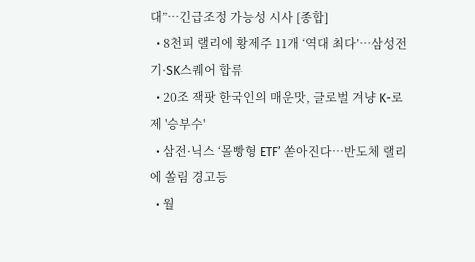대”…긴급조정 가능성 시사 [종합]
  • 8천피 랠리에 황제주 11개 ‘역대 최다’…삼성전기·SK스퀘어 합류
  • 20조 잭팟 한국인의 매운맛, 글로벌 겨냥 K-로제 '승부수'
  • 삼전·닉스 ‘몰빵형 ETF’ 쏟아진다…반도체 랠리에 쏠림 경고등
  • 월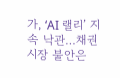가, ‘AI 랠리’ 지속 낙관…채권시장 불안은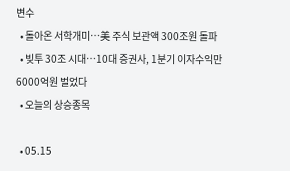변수
  • 돌아온 서학개미…美 주식 보관액 300조원 돌파
  • 빚투 30조 시대…10대 증권사, 1분기 이자수익만 6000억원 벌었다
  • 오늘의 상승종목

  • 05.15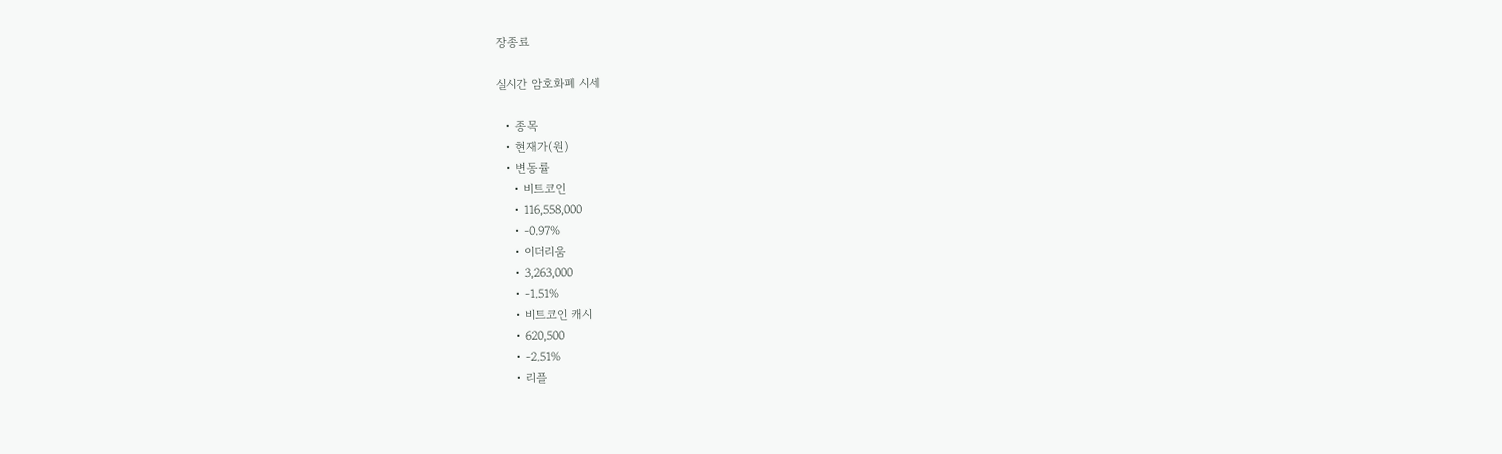장종료

실시간 암호화폐 시세

  • 종목
  • 현재가(원)
  • 변동률
    • 비트코인
    • 116,558,000
    • -0.97%
    • 이더리움
    • 3,263,000
    • -1.51%
    • 비트코인 캐시
    • 620,500
    • -2.51%
    • 리플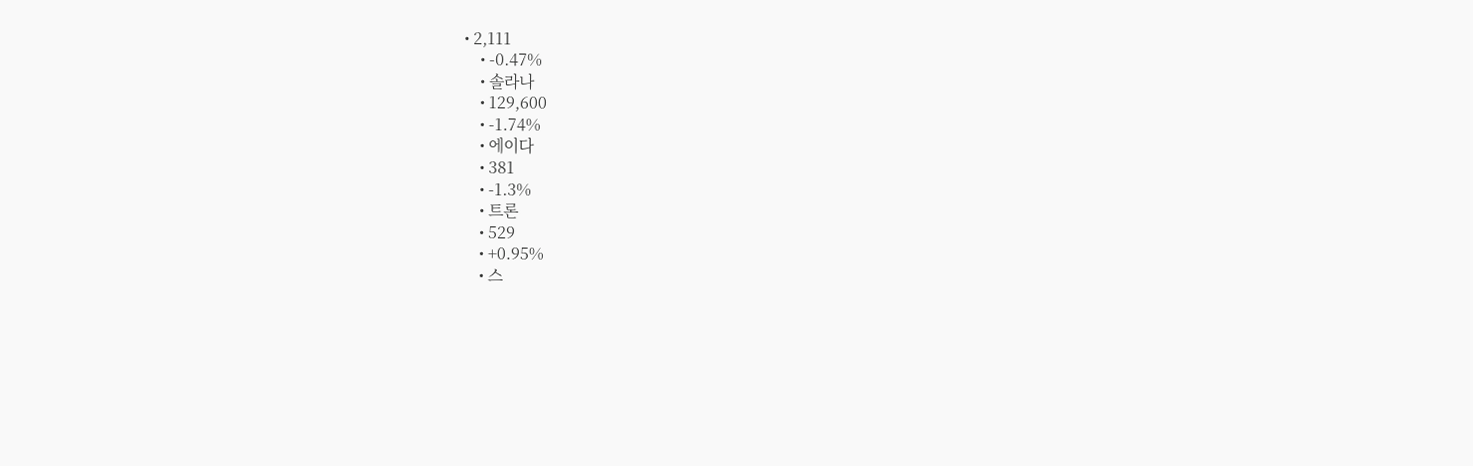• 2,111
    • -0.47%
    • 솔라나
    • 129,600
    • -1.74%
    • 에이다
    • 381
    • -1.3%
    • 트론
    • 529
    • +0.95%
    • 스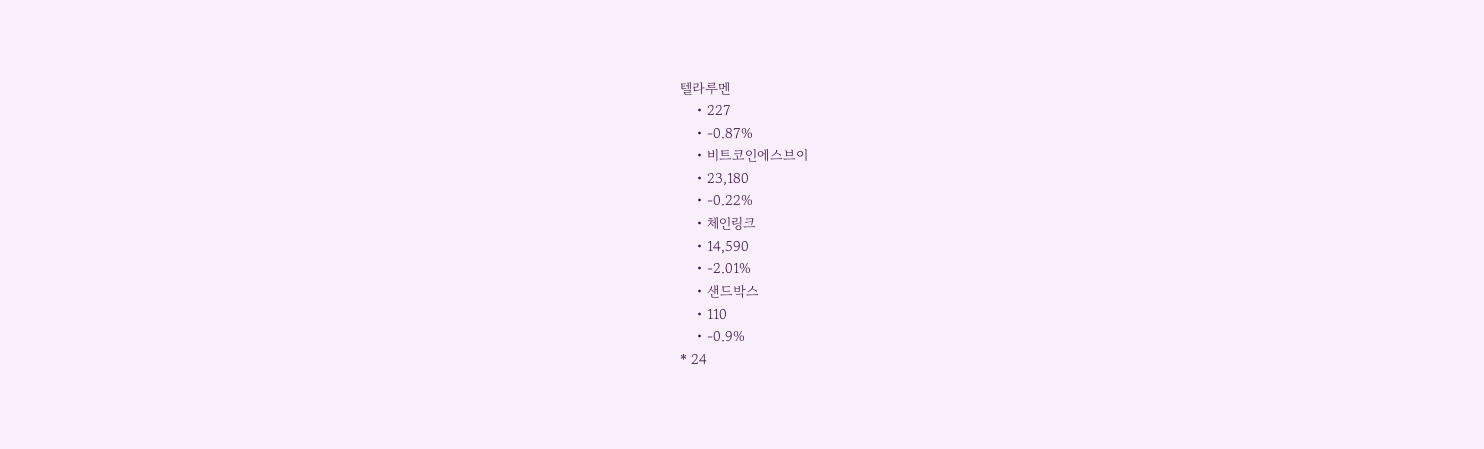텔라루멘
    • 227
    • -0.87%
    • 비트코인에스브이
    • 23,180
    • -0.22%
    • 체인링크
    • 14,590
    • -2.01%
    • 샌드박스
    • 110
    • -0.9%
* 24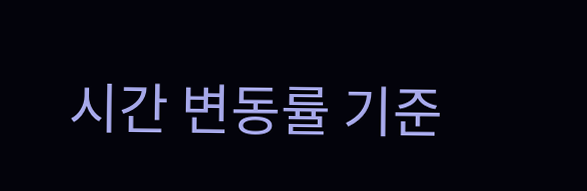시간 변동률 기준